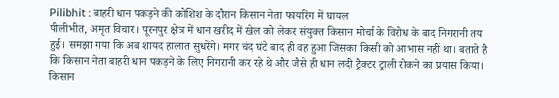Pilibhit : बाहरी धान पकड़ने की कोशिश के दौरान किसान नेता फायरिंग में घायल
पीलीभीत, अमृत विचार। पूरनपुर क्षेत्र में धान खरीद में खेल को लेकर संयुक्त किसान मोर्चा के विरोध के बाद निगरानी तय हुई। समझा गया कि अब शायद हालात सुधरेंगे। मगर चंद घंटे बाद ही वह हुआ जिसका किसी को आभास नहीं था। बताते है कि किसान नेता बाहरी धान पकड़ने के लिए निगरानी कर रहे थे और जैसे ही धान लदी ट्रैक्टर ट्राली रोकने का प्रयास किया।
किसान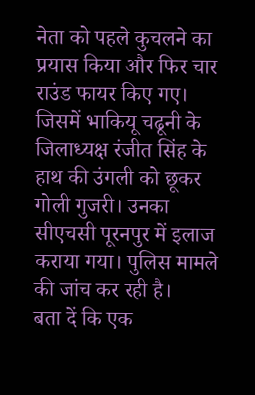नेता को पहले कुचलने का प्रयास किया और फिर चार राउंड फायर किए गए। जिसमें भाकियू चढूनी के जिलाध्यक्ष रंजीत सिंह के हाथ की उंगली को छूकर गोली गुजरी। उनका सीएचसी पूरनपुर में इलाज कराया गया। पुलिस मामले की जांच कर रही है।
बता दें कि एक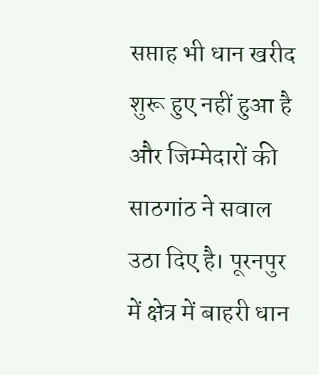सप्ताह भी धान खरीद शुरू हुए नहीं हुआ है और जिम्मेदारों की साठगांठ ने सवाल उठा दिए है। पूरनपुर में क्षेत्र में बाहरी धान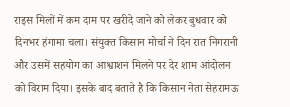राइस मिलों में कम दाम पर खरीदे जाने को लेकर बुधवार को दिनभर हंगामा चला। संयुक्त किसान मोर्चा ने दिन रात निगरानी और उसमें सहयोग का आश्वाशन मिलने पर देर शाम आंदोलन को विराम दिया। इसके बाद बताते है कि किसान नेता सेहरामऊ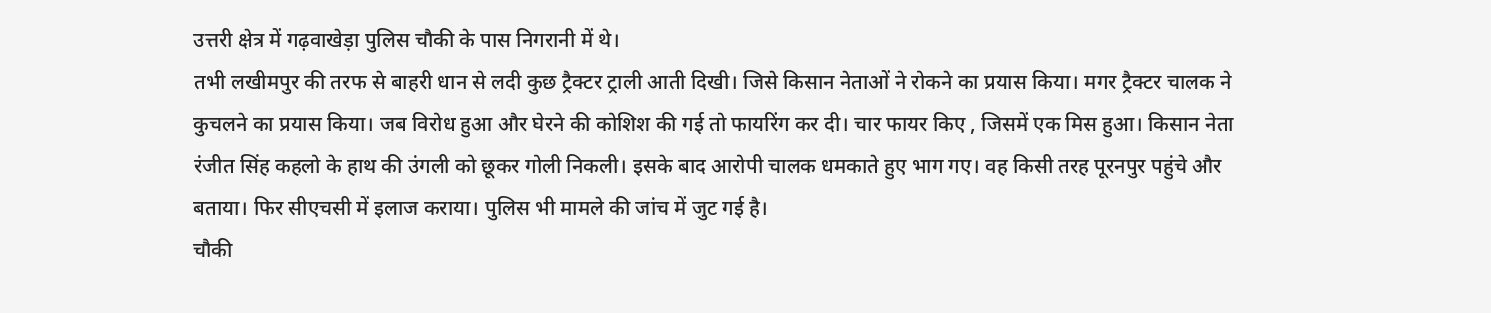उत्तरी क्षेत्र में गढ़वाखेड़ा पुलिस चौकी के पास निगरानी में थे।
तभी लखीमपुर की तरफ से बाहरी धान से लदी कुछ ट्रैक्टर ट्राली आती दिखी। जिसे किसान नेताओं ने रोकने का प्रयास किया। मगर ट्रैक्टर चालक ने कुचलने का प्रयास किया। जब विरोध हुआ और घेरने की कोशिश की गई तो फायरिंग कर दी। चार फायर किए , जिसमें एक मिस हुआ। किसान नेता रंजीत सिंह कहलो के हाथ की उंगली को छूकर गोली निकली। इसके बाद आरोपी चालक धमकाते हुए भाग गए। वह किसी तरह पूरनपुर पहुंचे और बताया। फिर सीएचसी में इलाज कराया। पुलिस भी मामले की जांच में जुट गई है।
चौकी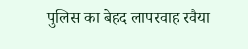पुलिस का बेहद लापरवाह रवैया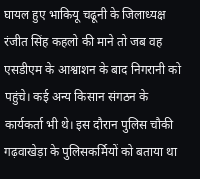घायल हुए भाकियू चढूनी के जिलाध्यक्ष रंजीत सिंह कहलो की माने तो जब वह एसडीएम के आश्वाशन के बाद निगरानी को पहुंचे। कई अन्य किसान संगठन के कार्यकर्ता भी थे। इस दौरान पुलिस चौकी गढ़वाखेड़ा के पुलिसकर्मियों को बताया था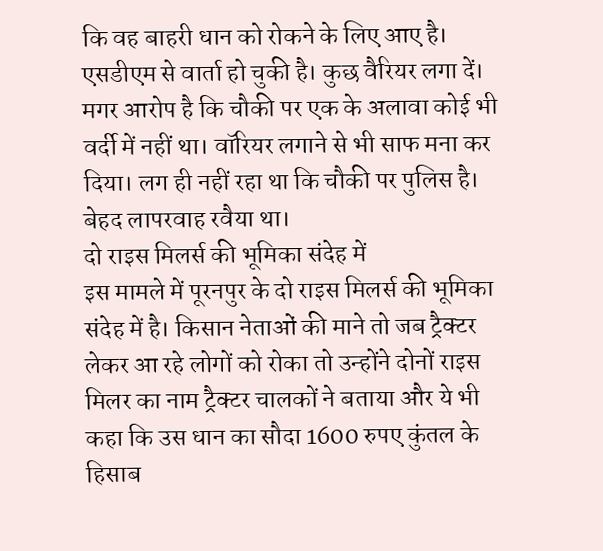कि वह बाहरी धान को रोकने के लिए आए है। एसडीएम से वार्ता हो चुकी है। कुछ वैरियर लगा दें। मगर आरोप है कि चौकी पर एक के अलावा कोई भी वर्दी में नहीं था। वॉरियर लगाने से भी साफ मना कर दिया। लग ही नहीं रहा था कि चौकी पर पुलिस है। बेहद लापरवाह रवैया था।
दो राइस मिलर्स की भूमिका संदेह में
इस मामले में पूरनपुर के दो राइस मिलर्स की भूमिका संदेह में है। किसान नेताओं की माने तो जब ट्रैक्टर लेकर आ रहे लोगों को रोका तो उन्होंने दोनों राइस मिलर का नाम ट्रैक्टर चालकों ने बताया और ये भी कहा कि उस धान का सौदा 1600 रुपए कुंतल के हिसाब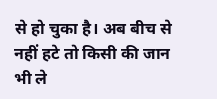से हो चुका है। अब बीच से नहीं हटे तो किसी की जान भी ले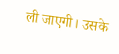ली जाएगी। उसके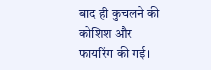बाद ही कुचलने की कोशिश और फायरिंग की गई।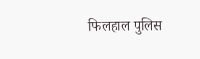फिलहाल पुलिस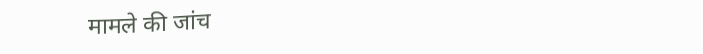मामले की जांच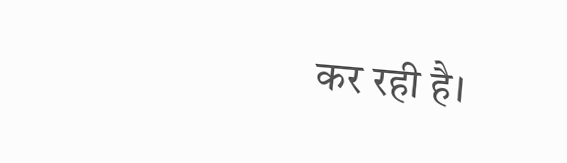कर रही है।